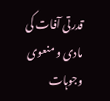قدرتی آفات کی مادی و منعوی وجوہات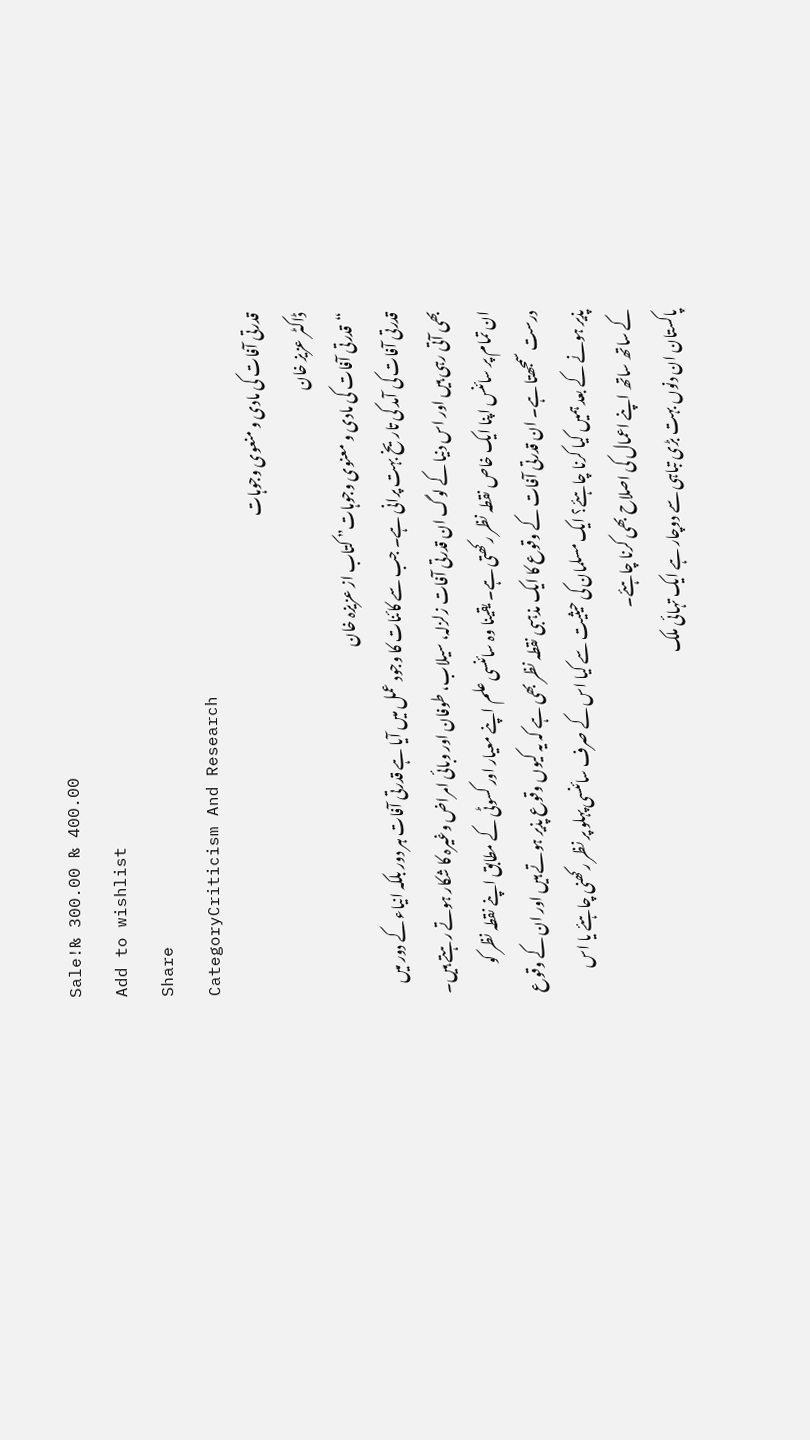Sale!₨ 300.00 ₨ 400.00
Add to wishlist
Share
CategoryCriticism And Research
قدرتی آفات کی مادی و منعوی وجوہات
ڈاکٹر عزیز خان
“قدرتی آفات کی مادی و معنوی وجوہات” کتاب از عزیزہ خان
قدرتی آفات کی آمد کی تاریخ بہت پرانی ہے۔ جب سے کائنات کا وجود عمل میں آیا ہے قدرتی آفات ہر دور بلکہ انیاء کے دور میں بھی آتی رہی ہیں اور اس دنیا کے لوگ ان قدرتی آفات زلزلہ، سیلاب، طوفان اور وبائی امراض وغیرہ کا شکار ہوتے رہتے ہیں۔ ان تمام پر سائنس اپنا ایک خاص نقطہ نظر رکھتی ہے۔ یقینا وہ سائنسی علم اپنے معیار اور کسوٹی کے مطابق اپنے نقطہ نظر کو درست سمجھتا ہے۔ ان قدرتی آفات کے وقوع کا ایک مذہبی نقطہ نظر بھی ہے کہ یہ کیوں وقوع پذیر ہوتے ہیں اور ان کے وقوع پذیر ہونے کے بعد ہمیں کیا کرنا چاہئے؟ ایک مسلمان کی حیثیت سے کیا اس کے صرف سائنسی پہلو پر نظر رکھنی چاہئے یا اس کے ساتھ ساتھ اپنے اعمال کی اصلاح بھی کرنا چاہئے۔
پاکستان ان دنوں بہت بڑی تباہی سے دوچار ہے ایک تہائی ملک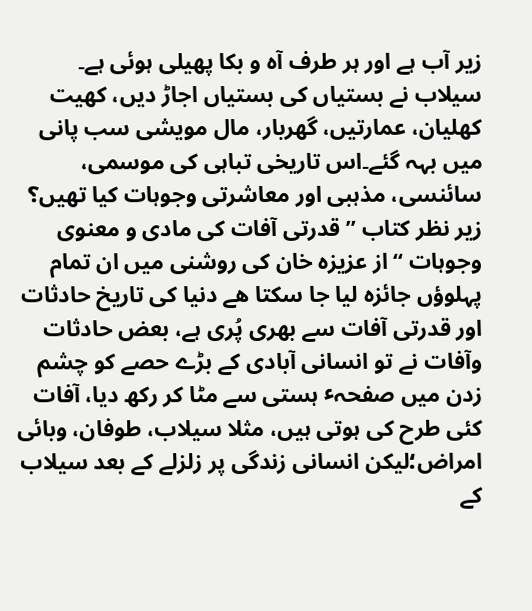زیر آب ہے اور ہر طرف آہ و بکا پھیلی ہوئی ہے۔ سیلاب نے بستیاں کی بستیاں اجاڑ دیں، کھیت کھلیان، عمارتیں، گھربار، مال مویشی سب پانی میں بہہ گئے۔اس تاریخی تباہی کی موسمی، سائنسی، مذہبی اور معاشرتی وجوہات کیا تھیں؟ زیر نظر کتاب ” قدرتی آفات کی مادی و معنوی وجوہات “از عزیزہ خان کی روشنی میں ان تمام پہلوؤں جائزہ لیا جا سکتا ھے دنیا کی تاریخ حادثات اور قدرتی آفات سے بھری پُری ہے، بعض حادثات وآفات نے تو انسانی آبادی کے بڑے حصے کو چشم زدن میں صفحہٴ ہستی سے مٹا کر رکھ دیا، آفات کئی طرح کی ہوتی ہیں، مثلا سیلاب، طوفان، وبائی امراض؛لیکن انسانی زندگی پر زلزلے کے بعد سیلاب کے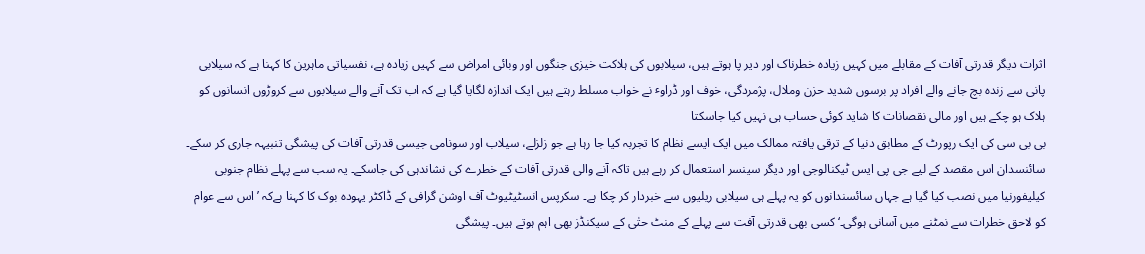اثرات دیگر قدرتی آفات کے مقابلے میں کہیں زیادہ خطرناک اور دیر پا ہوتے ہیں، سیلابوں کی ہلاکت خیزی جنگوں اور وبائی امراض سے کہیں زیادہ ہے، نفسیاتی ماہرین کا کہنا ہے کہ سیلابی پانی سے زندہ بچ جانے والے افراد پر برسوں شدید حزن وملال، پژمردگی، خوف اور ڈراوٴ نے خواب مسلط رہتے ہیں ایک اندازہ لگایا گیا ہے کہ اب تک آنے والے سیلابوں سے کروڑوں انسانوں کو ہلاک ہو چکے ہیں اور مالی نقصانات کا شاید کوئی حساب ہی نہیں کیا جاسکتا
بی بی سی کی ایک رپورٹ کے مطابق دنیا کے ترقی یافتہ ممالک میں ایک ایسے نظام کا تجربہ کیا جا رہا ہے جو زلزلے، سیلاب اور سونامی جیسی قدرتی آفات کی پیشگی تنبیہہ جاری کر سکے۔ سائنسدان اس مقصد کے لیے جی پی ایس ٹیکنالوجی اور دیگر سینسر استعمال کر رہے ہیں تاکہ آنے والی قدرتی آفات کے خطرے کی نشاندہی کی جاسکے۔ یہ سب سے پہلے نظام جنوبی کیلیفورنیا میں نصب کیا گیا ہے جہاں سائسندانوں کو یہ پہلے ہی سیلابی ریلیوں سے خبردار کر چکا ہے۔ سکرپس انسٹیٹیوٹ آف اوشن گرافی کے ڈاکٹر یہودہ بوک کا کہنا ہےکہ ’اس سے عوام کو لاحق خطرات سے نمٹنے میں آسانی ہوگی۔‘ کسی بھی قدرتی آفت سے پہلے کے منٹ حتٰی کے سیکنڈز بھی اہم ہوتے ہیں۔ پیشگی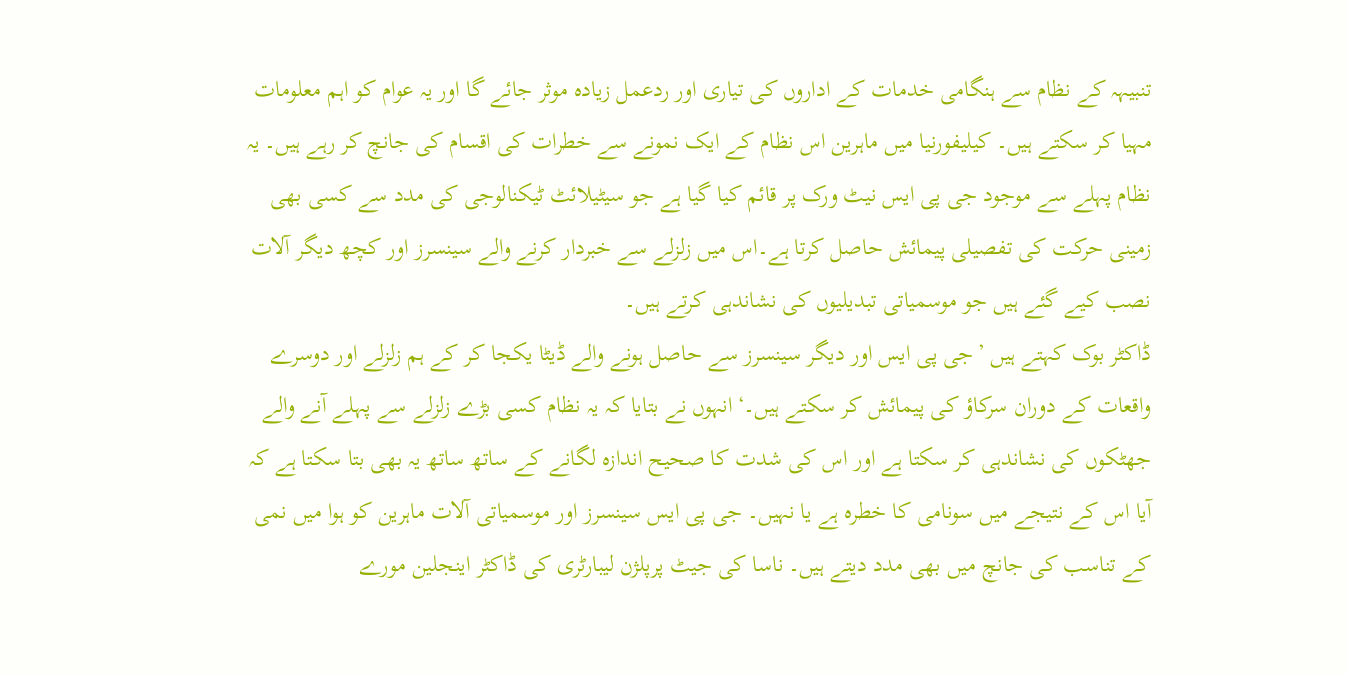تنبیہہ کے نظام سے ہنگامی خدمات کے اداروں کی تیاری اور ردعمل زیادہ موثر جائے گا اور یہ عوام کو اہم معلومات مہیا کر سکتے ہیں۔ کیلیفورنیا میں ماہرین اس نظام کے ایک نمونے سے خطرات کی اقسام کی جانچ کر رہے ہیں۔ یہ نظام پہلے سے موجود جی پی ایس نیٹ ورک پر قائم کیا گیا ہے جو سیٹیلائٹ ٹیکنالوجی کی مدد سے کسی بھی زمینی حرکت کی تفصیلی پیمائش حاصل کرتا ہے۔اس میں زلزلے سے خبردار کرنے والے سینسرز اور کچھ دیگر آلات نصب کیے گئے ہیں جو موسمیاتی تبدیلیوں کی نشاندہی کرتے ہیں۔
ڈاکٹر بوک کہتے ہیں ’جی پی ایس اور دیگر سینسرز سے حاصل ہونے والے ڈیٹا یکجا کر کے ہم زلزلے اور دوسرے واقعات کے دوران سرکاؤ کی پیمائش کر سکتے ہیں۔‘انہوں نے بتایا کہ یہ نظام کسی بڑے زلزلے سے پہلے آنے والے جھٹکوں کی نشاندہی کر سکتا ہے اور اس کی شدت کا صحیح اندازہ لگانے کے ساتھ ساتھ یہ بھی بتا سکتا ہے کہ آیا اس کے نتیجے میں سونامی کا خطرہ ہے یا نہیں۔ جی پی ایس سینسرز اور موسمیاتی آلات ماہرین کو ہوا میں نمی کے تناسب کی جانچ میں بھی مدد دیتے ہیں۔ ناسا کی جیٹ پرپلژن لیبارٹری کی ڈاکٹر اینجلین مورے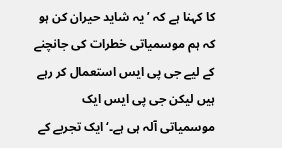کا کہنا ہے کہ ’یہ شاید حیران کن ہو کہ ہم موسمیاتی خطرات کی جانچنے کے لیے جی پی ایس استعمال کر رہے ہیں لیکن جی پی ایس ایک موسمیاتی آلہ ہی ہے۔‘ ایک تجربے کے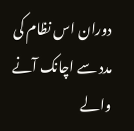دوران اس نظام کی مدد سے اچانک آنے والے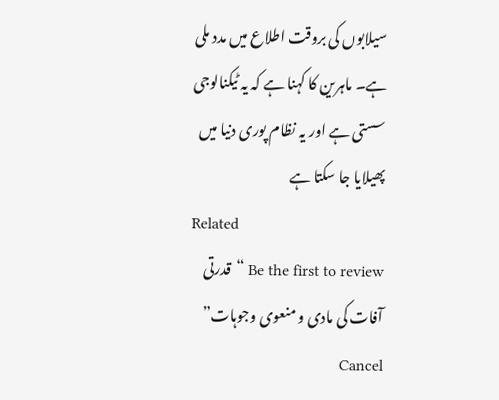سیلابوں کی بروقت اطلاع میں مدد ملی ہے۔ ماہرین کا کہنا ہے کہ یہ ٹیکنالوجی سستی ہے اور یہ نظام پوری دنیا میں پھیلایا جا سکتا ہے
Related
Be the first to review “قدرتی آفات کی مادی و منعوی وجوہات” Cancel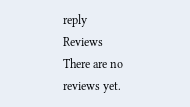reply
Reviews
There are no reviews yet.